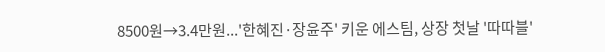8500원→3.4만원...'한혜진·장윤주' 키운 에스팀, 상장 첫날 '따따블'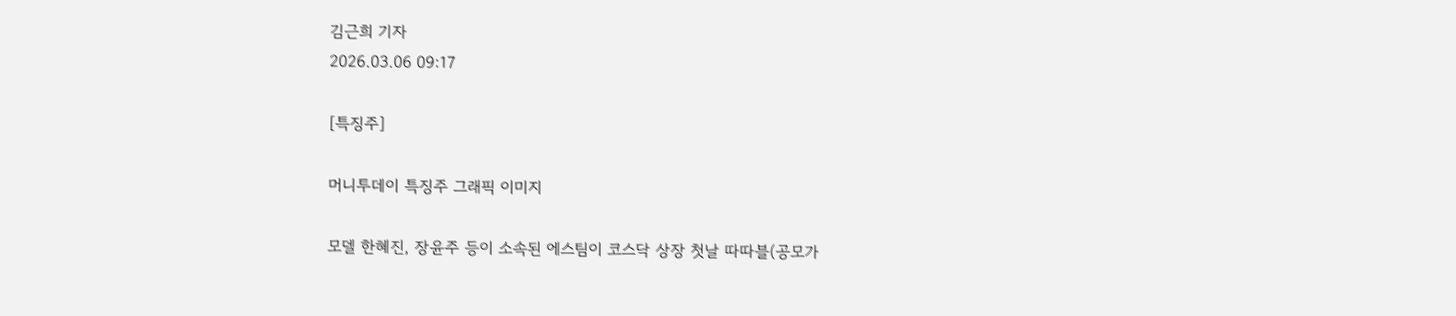김근희 기자
2026.03.06 09:17

[특징주]

머니투데이 특징주 그래픽 이미지

모델 한혜진, 장윤주 등이 소속된 에스팀이 코스닥 상장 첫날 따따블(공모가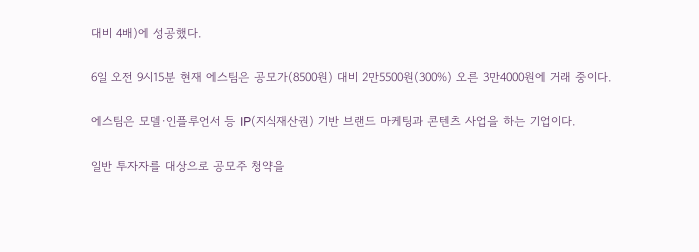대비 4배)에 성공했다.

6일 오전 9시15분 현재 에스팀은 공모가(8500원) 대비 2만5500원(300%) 오른 3만4000원에 거래 중이다.

에스팀은 모델·인플루언서 등 IP(지식재산권) 기반 브랜드 마케팅과 콘텐츠 사업을 하는 기업이다.

일반 투자자를 대상으로 공모주 청약을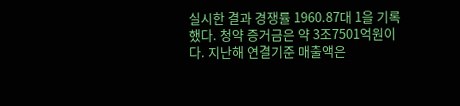실시한 결과 경쟁률 1960.87대 1을 기록했다. 청약 증거금은 약 3조7501억원이다. 지난해 연결기준 매출액은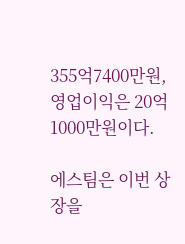355억7400만원, 영업이익은 20억1000만원이다.

에스팀은 이번 상장을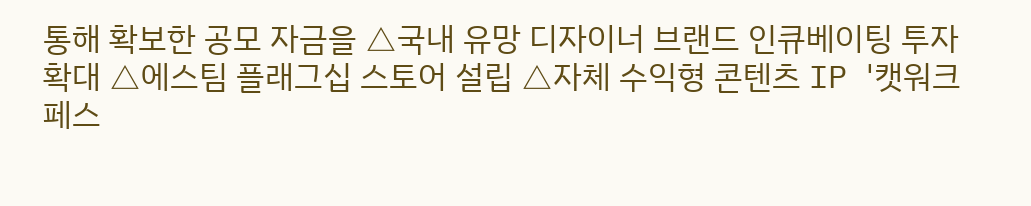통해 확보한 공모 자금을 △국내 유망 디자이너 브랜드 인큐베이팅 투자 확대 △에스팀 플래그십 스토어 설립 △자체 수익형 콘텐츠 IP '캣워크페스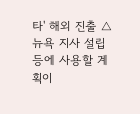타' 해외 진출 △뉴욕 지사 설립 등에 사용할 계획이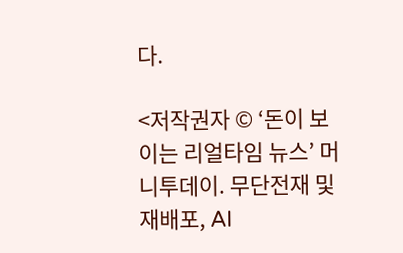다.

<저작권자 © ‘돈이 보이는 리얼타임 뉴스’ 머니투데이. 무단전재 및 재배포, AI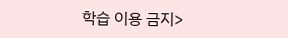학습 이용 금지>